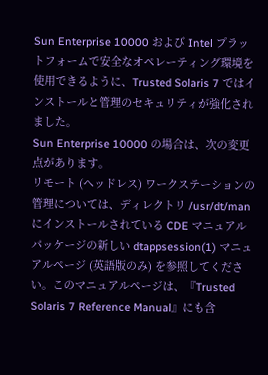Sun Enterprise 10000 および Intel プラットフォームで安全なオペレーティング環境を使用できるように、Trusted Solaris 7 ではインストールと管理のセキュリティが強化されました。
Sun Enterprise 10000 の場合は、次の変更点があります。
リモート (ヘッドレス) ワークステーションの管理については、ディレクトリ /usr/dt/man にインストールされている CDE マニュアルパッケージの新しい dtappsession(1) マニュアルページ (英語版のみ) を参照してください。このマニュアルページは、『Trusted Solaris 7 Reference Manual』にも含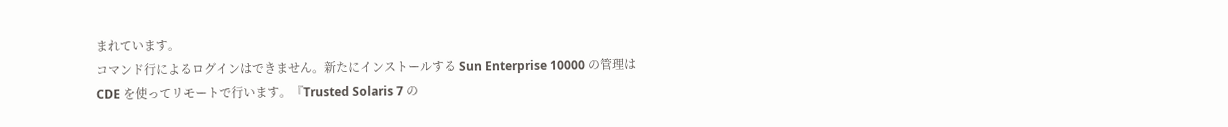まれています。
コマンド行によるログインはできません。新たにインストールする Sun Enterprise 10000 の管理は CDE を使ってリモートで行います。『Trusted Solaris 7 の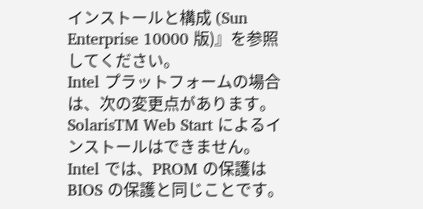インストールと構成 (Sun Enterprise 10000 版)』を参照してください。
Intel プラットフォームの場合は、次の変更点があります。
SolarisTM Web Start によるインストールはできません。
Intel では、PROM の保護は BIOS の保護と同じことです。